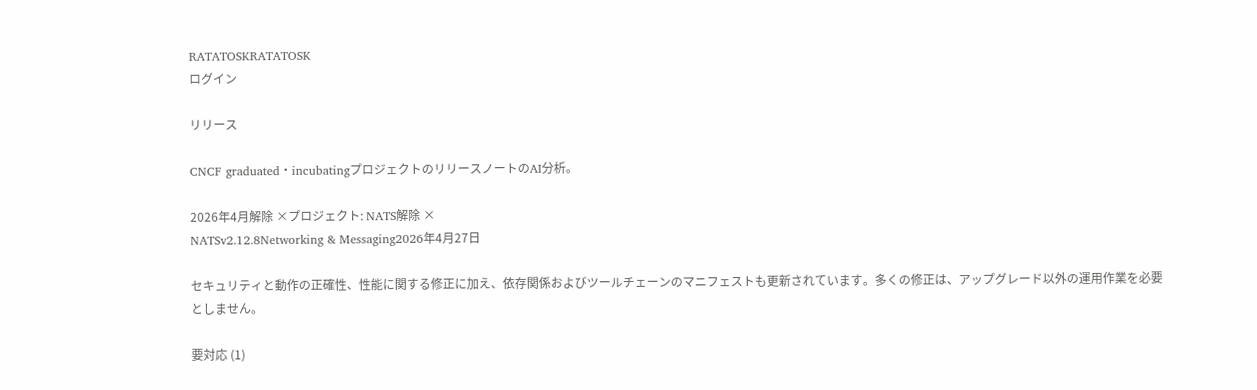RATATOSKRATATOSK
ログイン

リリース

CNCF graduated・incubatingプロジェクトのリリースノートのAI分析。

2026年4月解除 ×プロジェクト: NATS解除 ×
NATSv2.12.8Networking & Messaging2026年4月27日

セキュリティと動作の正確性、性能に関する修正に加え、依存関係およびツールチェーンのマニフェストも更新されています。多くの修正は、アップグレード以外の運用作業を必要としません。

要対応 (1)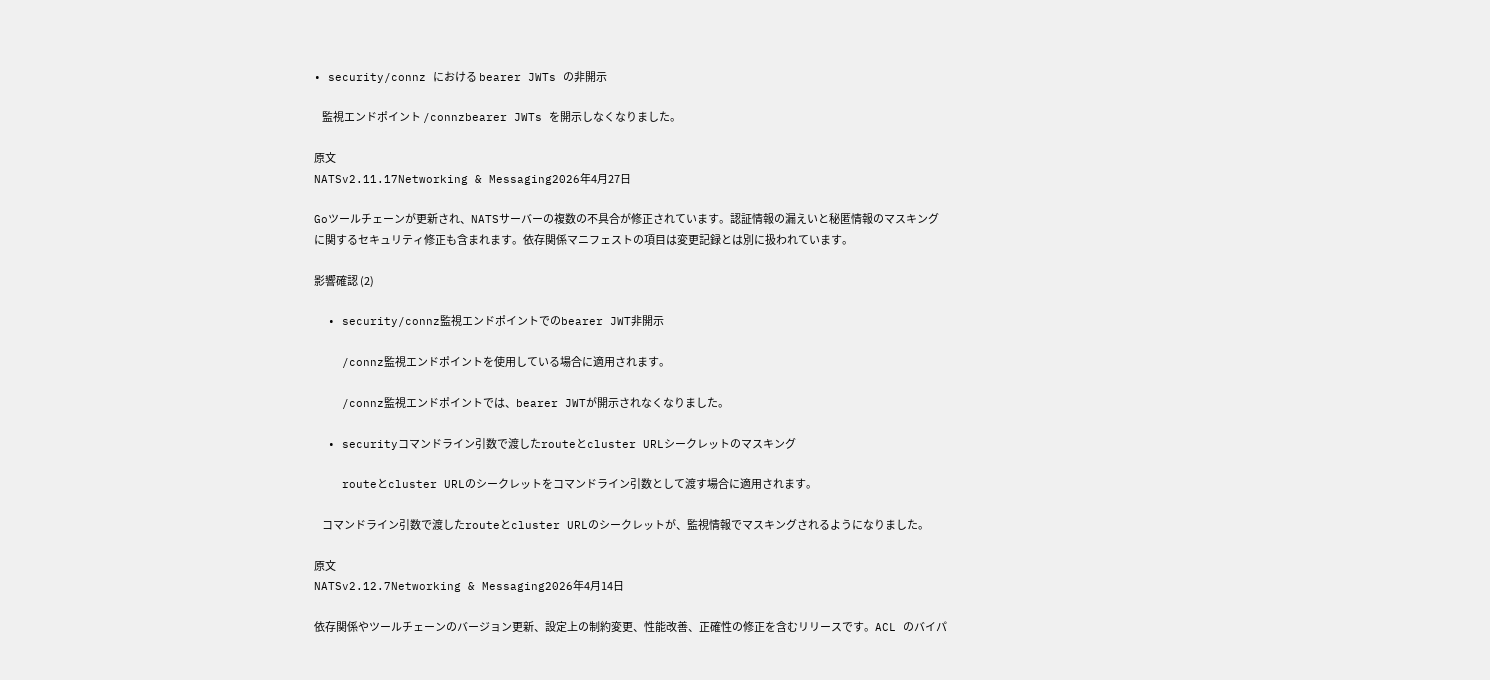• security/connz における bearer JWTs の非開示

    監視エンドポイント /connzbearer JWTs を開示しなくなりました。

原文
NATSv2.11.17Networking & Messaging2026年4月27日

Goツールチェーンが更新され、NATSサーバーの複数の不具合が修正されています。認証情報の漏えいと秘匿情報のマスキングに関するセキュリティ修正も含まれます。依存関係マニフェストの項目は変更記録とは別に扱われています。

影響確認 (2)

  • security/connz監視エンドポイントでのbearer JWT非開示

    /connz監視エンドポイントを使用している場合に適用されます。

    /connz監視エンドポイントでは、bearer JWTが開示されなくなりました。

  • securityコマンドライン引数で渡したrouteとcluster URLシークレットのマスキング

    routeとcluster URLのシークレットをコマンドライン引数として渡す場合に適用されます。

    コマンドライン引数で渡したrouteとcluster URLのシークレットが、監視情報でマスキングされるようになりました。

原文
NATSv2.12.7Networking & Messaging2026年4月14日

依存関係やツールチェーンのバージョン更新、設定上の制約変更、性能改善、正確性の修正を含むリリースです。ACL のバイパ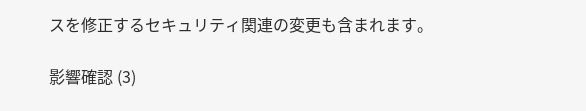スを修正するセキュリティ関連の変更も含まれます。

影響確認 (3)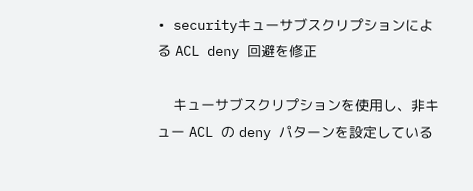• securityキューサブスクリプションによる ACL deny 回避を修正

    キューサブスクリプションを使用し、非キュー ACL の deny パターンを設定している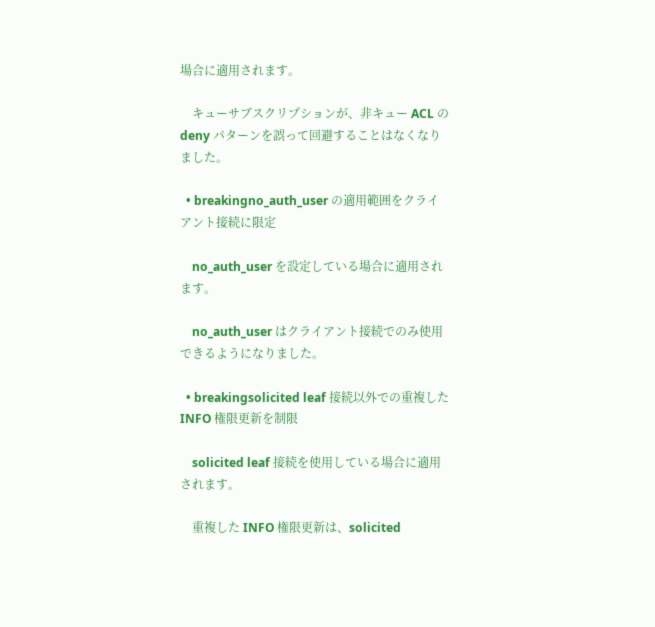場合に適用されます。

    キューサブスクリプションが、非キュー ACL の deny パターンを誤って回避することはなくなりました。

  • breakingno_auth_user の適用範囲をクライアント接続に限定

    no_auth_user を設定している場合に適用されます。

    no_auth_user はクライアント接続でのみ使用できるようになりました。

  • breakingsolicited leaf 接続以外での重複した INFO 権限更新を制限

    solicited leaf 接続を使用している場合に適用されます。

    重複した INFO 権限更新は、solicited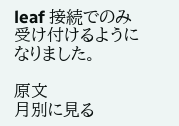leaf 接続でのみ受け付けるようになりました。

原文
月別に見る